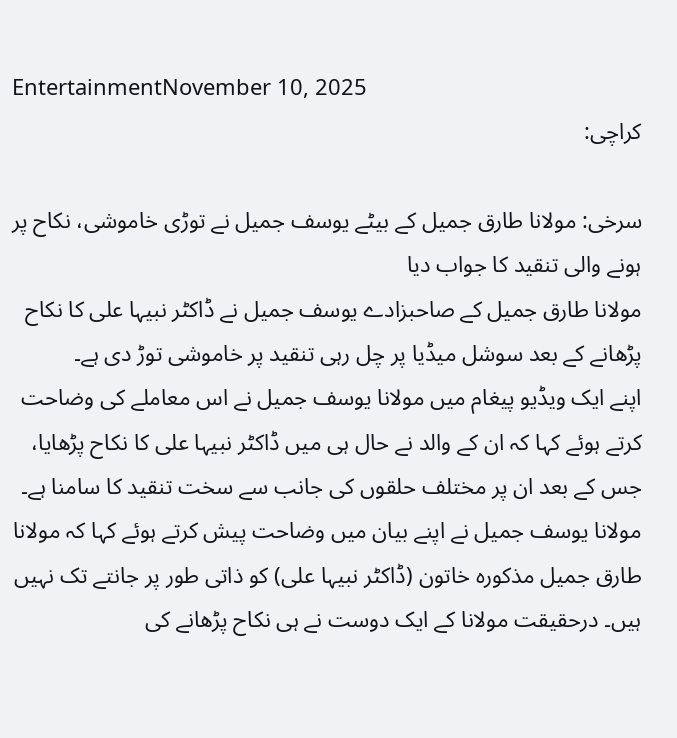EntertainmentNovember 10, 2025
کراچی:

سرخی: مولانا طارق جمیل کے بیٹے یوسف جمیل نے توڑی خاموشی، نکاح پر ہونے والی تنقید کا جواب دیا
مولانا طارق جمیل کے صاحبزادے یوسف جمیل نے ڈاکٹر نبیہا علی کا نکاح پڑھانے کے بعد سوشل میڈیا پر چل رہی تنقید پر خاموشی توڑ دی ہے۔
اپنے ایک ویڈیو پیغام میں مولانا یوسف جمیل نے اس معاملے کی وضاحت کرتے ہوئے کہا کہ ان کے والد نے حال ہی میں ڈاکٹر نبیہا علی کا نکاح پڑھایا، جس کے بعد ان پر مختلف حلقوں کی جانب سے سخت تنقید کا سامنا ہے۔
مولانا یوسف جمیل نے اپنے بیان میں وضاحت پیش کرتے ہوئے کہا کہ مولانا طارق جمیل مذکورہ خاتون (ڈاکٹر نبیہا علی) کو ذاتی طور پر جانتے تک نہیں ہیں۔ درحقیقت مولانا کے ایک دوست نے ہی نکاح پڑھانے کی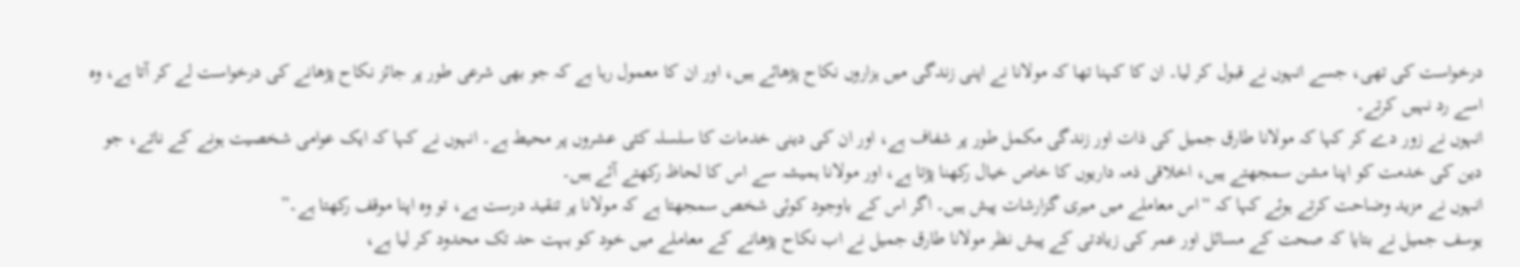درخواست کی تھی، جسے انہوں نے قبول کر لیا۔ ان کا کہنا تھا کہ مولانا نے اپنی زندگی میں ہزاروں نکاح پڑھائے ہیں، اور ان کا معمول رہا ہے کہ جو بھی شرعی طور پر جائز نکاح پڑھانے کی درخواست لے کر آتا ہے، وہ اسے رد نہیں کرتے۔
انہوں نے زور دے کر کہا کہ مولانا طارق جمیل کی ذات اور زندگی مکمل طور پر شفاف ہے، اور ان کی دینی خدمات کا سلسلہ کئی عشروں پر محیط ہے۔ انہوں نے کہا کہ ایک عوامی شخصیت ہونے کے ناتے، جو دین کی خدمت کو اپنا مشن سمجھتے ہیں، اخلاقی ذمہ داریوں کا خاص خیال رکھنا پڑتا ہے، اور مولانا ہمیشہ سے اس کا لحاظ رکھتے آئے ہیں۔
انہوں نے مزید وضاحت کرتے ہوئے کہا کہ “اس معاملے میں میری گزارشات پیش ہیں۔ اگر اس کے باوجود کوئی شخص سمجھتا ہے کہ مولانا پر تنقید درست ہے، تو وہ اپنا موقف رکھتا ہے۔”
یوسف جمیل نے بتایا کہ صحت کے مسائل اور عمر کی زیادتی کے پیش نظر مولانا طارق جمیل نے اب نکاح پڑھانے کے معاملے میں خود کو بہت حد تک محدود کر لیا ہے،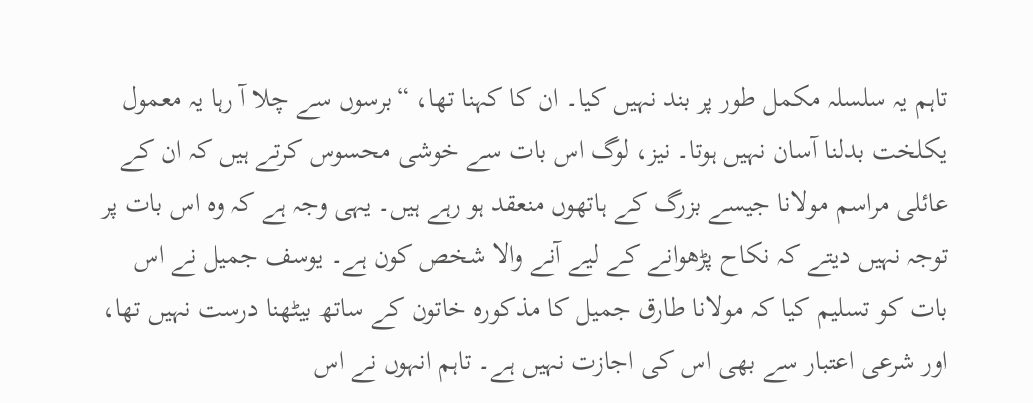تاہم یہ سلسلہ مکمل طور پر بند نہیں کیا۔ ان کا کہنا تھا، “برسوں سے چلا آ رہا یہ معمول یکلخت بدلنا آسان نہیں ہوتا۔ نیز، لوگ اس بات سے خوشی محسوس کرتے ہیں کہ ان کے عائلی مراسم مولانا جیسے بزرگ کے ہاتھوں منعقد ہو رہے ہیں۔ یہی وجہ ہے کہ وہ اس بات پر توجہ نہیں دیتے کہ نکاح پڑھوانے کے لیے آنے والا شخص کون ہے۔ یوسف جمیل نے اس بات کو تسلیم کیا کہ مولانا طارق جمیل کا مذکورہ خاتون کے ساتھ بیٹھنا درست نہیں تھا، اور شرعی اعتبار سے بھی اس کی اجازت نہیں ہے۔ تاہم انہوں نے اس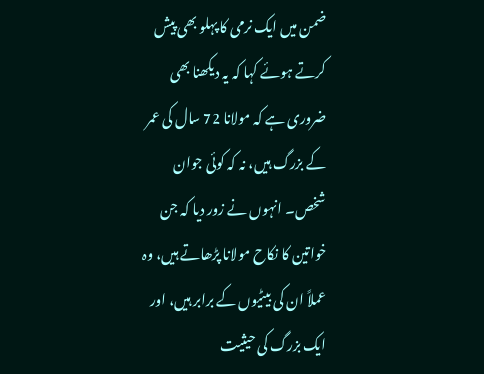ضمن میں ایک نرمی کا پہلو بھی پیش کرتے ہوئے کہا کہ یہ دیکھنا بھی ضروری ہے کہ مولانا 72 سال کی عمر کے بزرگ ہیں، نہ کہ کوئی جوان شخص۔ انہوں نے زور دیا کہ جن خواتین کا نکاح مولانا پڑھاتے ہیں، وہ عملاً ان کی بیٹیوں کے برابر ہیں، اور ایک بزرگ کی حیثیت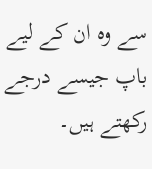سے وہ ان کے لیے باپ جیسے درجے رکھتے ہیں۔